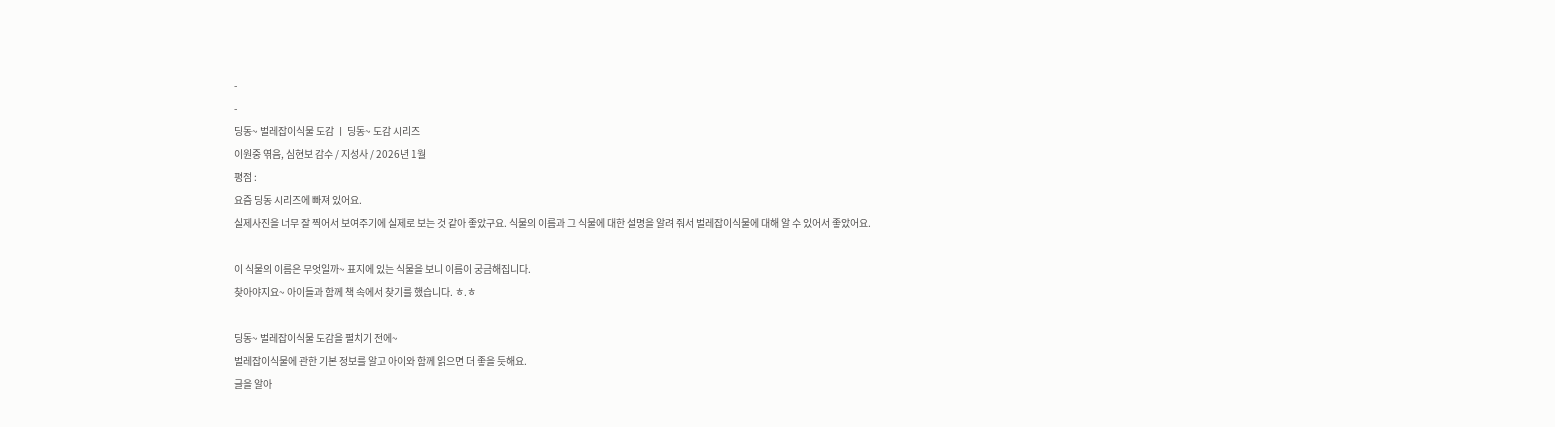-
-
딩동~ 벌레잡이식물 도감 ㅣ 딩동~ 도감 시리즈
이원중 엮음, 심현보 감수 / 지성사 / 2026년 1월
평점 :
요즘 딩동 시리즈에 빠져 있어요.
실제사진을 너무 잘 찍어서 보여주기에 실제로 보는 것 같아 좋았구요. 식물의 이름과 그 식물에 대한 설명을 알려 줘서 벌레잡이식물에 대해 알 수 있어서 좋았어요.

이 식물의 이름은 무엇일까~ 표지에 있는 식물을 보니 이름이 궁금해집니다.
찾아야지요~ 아이들과 함께 책 속에서 찾기를 했습니다. ㅎ.ㅎ

딩동~ 벌레잡이식물 도감을 펼치기 전에~
벌레잡이식물에 관한 기본 정보를 알고 아이와 함께 읽으면 더 좋을 듯해요.
글을 알아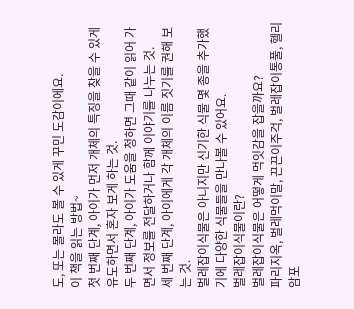도, 또는 몰라도 볼 수 있게 꾸민 도감이에요.
이 책을 읽는 방법~
첫 번째 단계, 아이가 먼저 개체의 특징을 찾을 수 있게 유도하면서 혼자 보게 하는 것.
두 번째 단계, 아이가 도움을 청하면 그때 같이 읽어 가면서 정보를 전달하거나 함께 이야기를 나누는 것.
세 번째 단계, 아이에게 각 개체의 이름 짓기를 권해 보는 것.
벌레잡이식물은 아니지만 신기한 식물 몇 종을 추가했기에 다양한 식물들을 만나볼 수 있어요.
벌레잡이식물이란?
벌레잡이식물은 어떻게 먹잇감을 잡을까요?
파리지옥, 벌레먹이말, 끈끈이주걱, 벌레잡이통풀, 헬리암포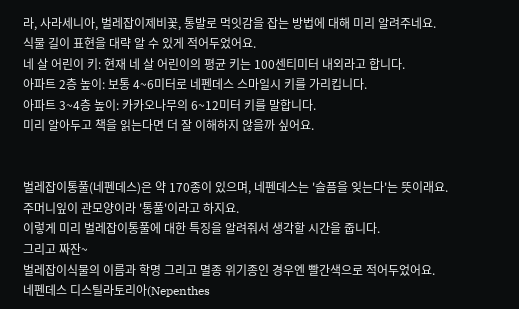라, 사라세니아, 벌레잡이제비꽃, 통발로 먹잇감을 잡는 방법에 대해 미리 알려주네요.
식물 길이 표현을 대략 알 수 있게 적어두었어요.
네 살 어린이 키: 현재 네 살 어린이의 평균 키는 100센티미터 내외라고 합니다.
아파트 2층 높이: 보통 4~6미터로 네펜데스 스마일시 키를 가리킵니다.
아파트 3~4층 높이: 카카오나무의 6~12미터 키를 말합니다.
미리 알아두고 책을 읽는다면 더 잘 이해하지 않을까 싶어요.


벌레잡이통풀(네펜데스)은 약 170종이 있으며, 네펜데스는 '슬픔을 잊는다'는 뜻이래요.
주머니잎이 관모양이라 '통풀'이라고 하지요.
이렇게 미리 벌레잡이통풀에 대한 특징을 알려줘서 생각할 시간을 줍니다.
그리고 짜잔~
벌레잡이식물의 이름과 학명 그리고 멸종 위기종인 경우엔 빨간색으로 적어두었어요.
네펜데스 디스틸라토리아(Nepenthes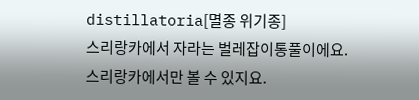distillatoria[멸종 위기종]
스리랑카에서 자라는 벌레잡이통풀이에요.
스리랑카에서만 볼 수 있지요.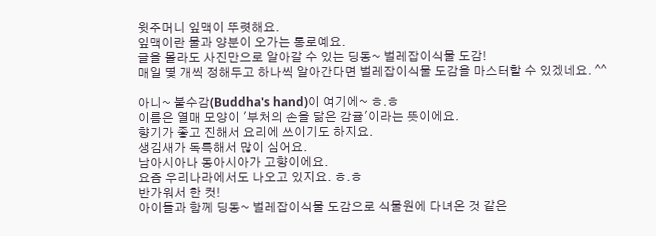윗주머니 잎맥이 뚜렷해요.
잎맥이란 물과 양분이 오가는 통로예요.
글을 몰라도 사진만으로 알아갈 수 있는 딩동~ 벌레잡이식물 도감!
매일 몇 개씩 정해두고 하나씩 알아간다면 벌레잡이식물 도감을 마스터할 수 있겠네요. ^^

아니~ 불수감(Buddha's hand)이 여기에~ ㅎ.ㅎ
이름은 열매 모양이 '부처의 손을 닮은 감귤'이라는 뜻이에요.
향기가 좋고 진해서 요리에 쓰이기도 하지요.
생김새가 독특해서 많이 심어요.
남아시아나 동아시아가 고향이에요.
요즘 우리나라에서도 나오고 있지요. ㅎ.ㅎ
반가워서 한 컷!
아이들과 함께 딩동~ 벌레잡이식물 도감으로 식물원에 다녀온 것 같은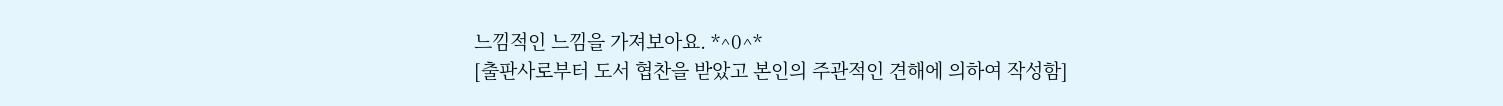느낌적인 느낌을 가져보아요. *^0^*
[출판사로부터 도서 협찬을 받았고 본인의 주관적인 견해에 의하여 작성함]